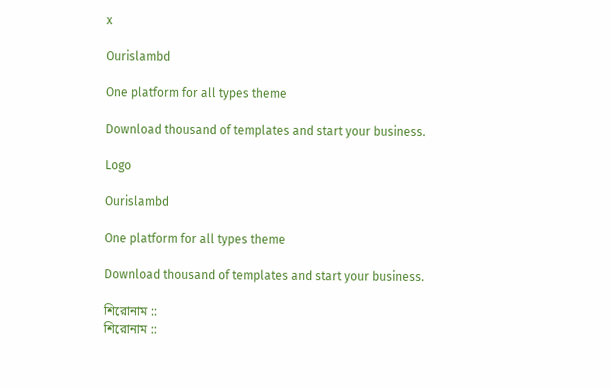x

Ourislambd

One platform for all types theme

Download thousand of templates and start your business.

Logo

Ourislambd

One platform for all types theme

Download thousand of templates and start your business.

শিরোনাম ::
শিরোনাম ::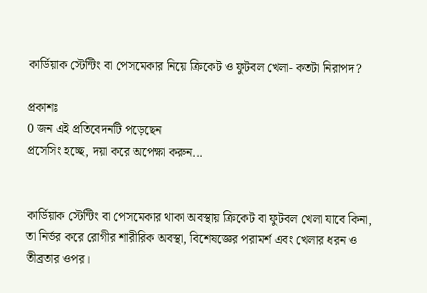কার্ডিয়াক স্টেন্টিং বা পেসমেকার নিয়ে ক্রিকেট ও ফুটবল খেলা- কতটা নিরাপদ?

প্রকাশঃ
0 জন এই প্রতিবেদনটি পড়েছেন
প্রসেসিং হচ্ছে, দয়া করে অপেক্ষা করুন...


কার্ডিয়াক স্টেন্টিং বা পেসমেকার থাকা অবস্থায় ক্রিকেট বা ফুটবল খেলা যাবে কিনা, তা নির্ভর করে রোগীর শারীরিক অবস্থা, বিশেষজ্ঞের পরামর্শ এবং খেলার ধরন ও তীব্রতার ওপর।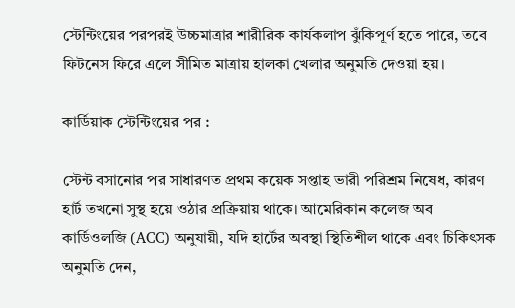স্টেন্টিংয়ের পরপরই উচ্চমাত্রার শারীরিক কার্যকলাপ ঝুঁকিপূর্ণ হতে পারে, তবে ফিটনেস ফিরে এলে সীমিত মাত্রায় হালকা খেলার অনুমতি দেওয়া হয়।

কার্ডিয়াক স্টেন্টিংয়ের পর :

স্টেন্ট বসানোর পর সাধারণত প্রথম কয়েক সপ্তাহ ভারী পরিশ্রম নিষেধ, কারণ হার্ট তখনো সুস্থ হয়ে ওঠার প্রক্রিয়ায় থাকে। আমেরিকান কলেজ অব কার্ডিওলজি (ACC) অনুযায়ী, যদি হার্টের অবস্থা স্থিতিশীল থাকে এবং চিকিৎসক অনুমতি দেন,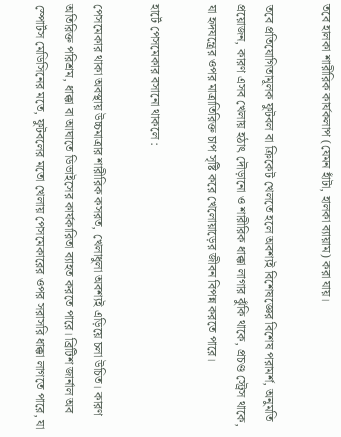তবে হালকা শারীরিক কার্যকলাপ (যেমন হাঁটা, হালকা ব্যায়াম) করা যায়।

তবে প্রতিযোগিতামূলক ফুটবল বা ক্রিকেট খেলতে হলে অবশ্যই বিশেষজ্ঞের বিশেষ পরামর্শ, অনুমতি প্রয়োজন, কারণ এসব খেলায় হঠাৎ দৌড়ানো ও শারীরিক ধাক্কা লাগার ঝুঁকি থাকে, প্রচণ্ড স্ট্রেস থাকে, যা হৃদযন্ত্রের ওপর মাত্রাতিরিক্ত চাপ সৃষ্টি করে খেলোয়াড়ের জীবন বিপন্ন করতে পারে।

হার্টে পেসমেকার বসানো থাকলে :

পেসমেকার থাকা অবস্থায় উচ্চমাত্রার শারীরিক কসরত, খেলাধুলা অবশ্যই এড়িয়ে চলা উচিত। কারণ অতিরিক্ত পরিশ্রম, ধাক্কা বা আঘাতে ডিভাইসের কার্যকারিতা ব্যাহত কর‍তে পারে। ব্রিটিশ জার্নাল অব স্পোর্টস মেডিসিনের মতে, ফুটবলের মতো খেলায় পেসমেকারের ওপর সরাসরি ধাক্কা লাগতে পারে, যা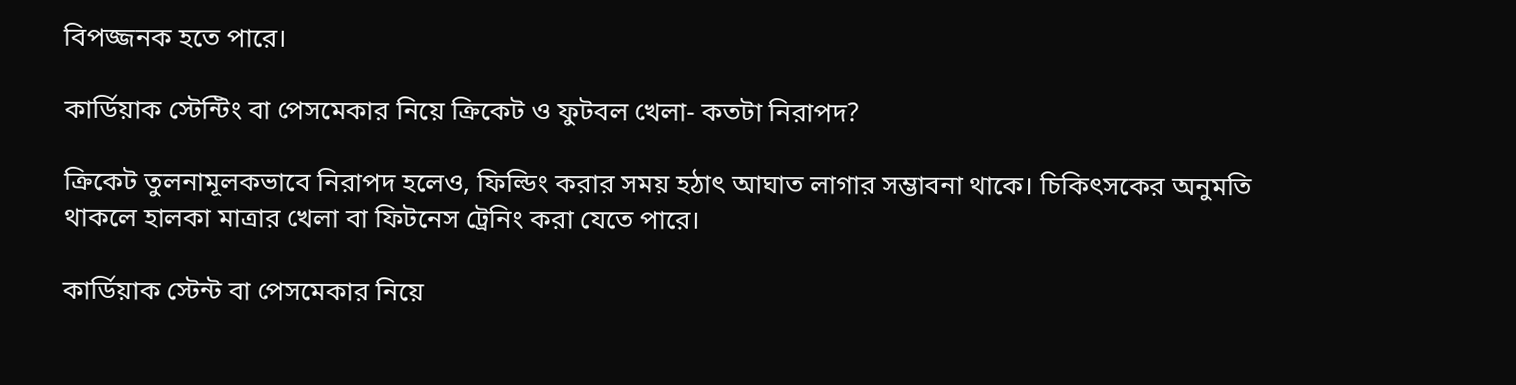বিপজ্জনক হতে পারে।

কার্ডিয়াক স্টেন্টিং বা পেসমেকার নিয়ে ক্রিকেট ও ফুটবল খেলা- কতটা নিরাপদ?

ক্রিকেট তুলনামূলকভাবে নিরাপদ হলেও, ফিল্ডিং করার সময় হঠাৎ আঘাত লাগার সম্ভাবনা থাকে। চিকিৎসকের অনুমতি থাকলে হালকা মাত্রার খেলা বা ফিটনেস ট্রেনিং করা যেতে পারে।

কার্ডিয়াক স্টেন্ট বা পেসমেকার নিয়ে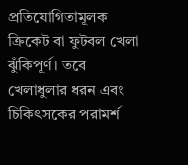প্রতিযোগিতামূলক ক্রিকেট বা ফুটবল খেলা ঝুঁকিপূর্ণ। তবে খেলাধুলার ধরন এবং চিকিৎসকের পরামর্শ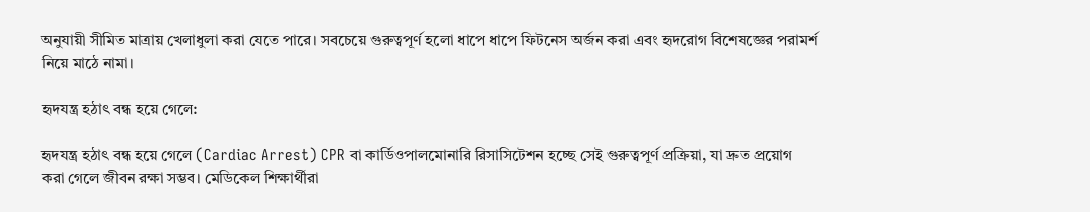অনুযায়ী সীমিত মাত্রায় খেলাধুলা করা যেতে পারে। সবচেয়ে গুরুত্বপূর্ণ হলো ধাপে ধাপে ফিটনেস অর্জন করা এবং হৃদরোগ বিশেষজ্ঞের পরামর্শ নিয়ে মাঠে নামা।

হৃদযন্ত্র হঠাৎ বন্ধ হয়ে গেলে:

হৃদযন্ত্র হঠাৎ বন্ধ হয়ে গেলে (Cardiac Arrest) CPR বা কার্ডিওপালমোনারি রিসাসিটেশন হচ্ছে সেই গুরুত্বপূর্ণ প্রক্রিয়া, যা দ্রুত প্রয়োগ করা গেলে জীবন রক্ষা সম্ভব। মেডিকেল শিক্ষার্থীরা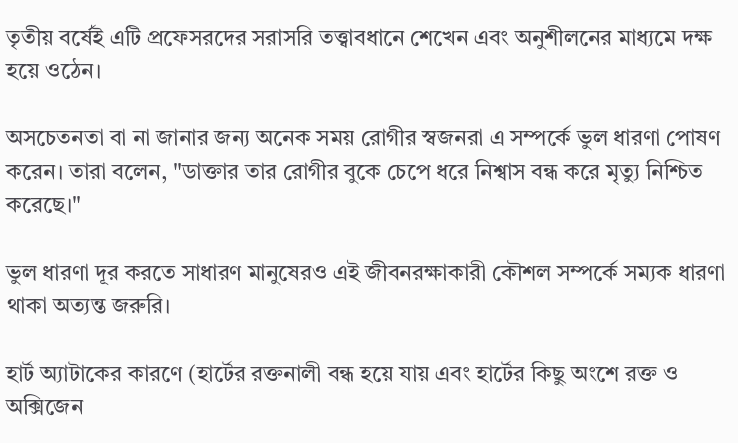তৃতীয় বর্ষেই এটি প্রফেসরদের সরাসরি তত্ত্বাবধানে শেখেন এবং অনুশীলনের মাধ্যমে দক্ষ হয়ে ওঠেন।

অসচেতনতা বা না জানার জন্য অনেক সময় রোগীর স্বজনরা এ সম্পর্কে ভুল ধারণা পোষণ করেন। তারা বলেন, "ডাক্তার তার রোগীর বুকে চেপে ধরে নিশ্বাস বন্ধ করে মৃত্যু নিশ্চিত করেছে।"

ভুল ধারণা দূর করতে সাধারণ মানুষেরও এই জীবনরক্ষাকারী কৌশল সম্পর্কে সম্যক ধারণা থাকা অত্যন্ত জরুরি।

হার্ট অ্যাটাকের কারণে (হার্টের রক্তনালী বন্ধ হয়ে যায় এবং হার্টের কিছু অংশে রক্ত ও অক্সিজেন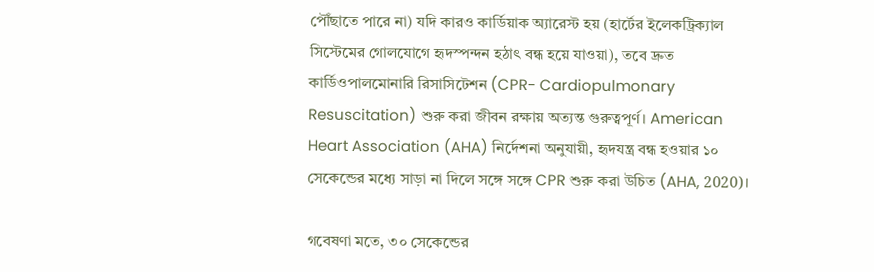পৌঁছাতে পারে না) যদি কারও কার্ডিয়াক অ্যারেস্ট হয় (হার্টের ইলেকট্রিক্যাল সিস্টেমের গোলযোগে হৃদস্পন্দন হঠাৎ বন্ধ হয়ে যাওয়া), তবে দ্রুত কার্ডিওপালমোনারি রিসাসিটেশন (CPR- Cardiopulmonary Resuscitation) শুরু করা জীবন রক্ষায় অত্যন্ত গুরুত্বপূর্ণ। American Heart Association (AHA) নির্দেশনা অনুযায়ী, হৃদযন্ত্র বন্ধ হওয়ার ১০ সেকেন্ডের মধ্যে সাড়া না দিলে সঙ্গে সঙ্গে CPR শুরু করা উচিত (AHA, 2020)।

গবেষণা মতে, ৩০ সেকেন্ডের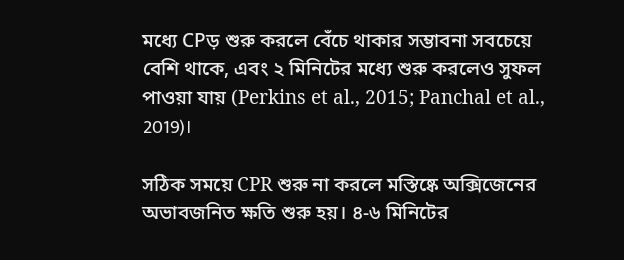মধ্যে CPড় শুরু করলে বেঁচে থাকার সম্ভাবনা সবচেয়ে বেশি থাকে, এবং ২ মিনিটের মধ্যে শুরু করলেও সুফল পাওয়া যায় (Perkins et al., 2015; Panchal et al., 2019)।

সঠিক সময়ে CPR শুরু না করলে মস্তিষ্কে অক্সিজেনের অভাবজনিত ক্ষতি শুরু হয়। ৪-৬ মিনিটের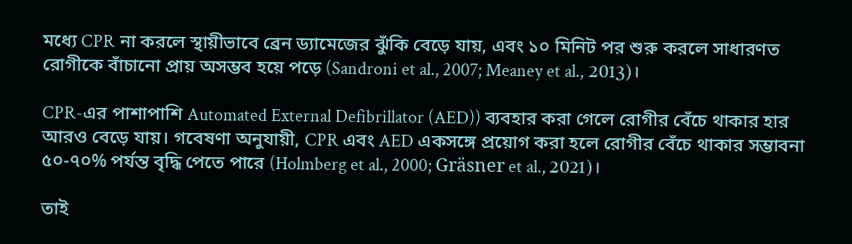মধ্যে CPR না করলে স্থায়ীভাবে ব্রেন ড্যামেজের ঝুঁকি বেড়ে যায়, এবং ১০ মিনিট পর শুরু করলে সাধারণত রোগীকে বাঁচানো প্রায় অসম্ভব হয়ে পড়ে (Sandroni et al., 2007; Meaney et al., 2013)।

CPR-এর পাশাপাশি Automated External Defibrillator (AED)) ব্যবহার করা গেলে রোগীর বেঁচে থাকার হার আরও বেড়ে যায়। গবেষণা অনুযায়ী, CPR এবং AED একসঙ্গে প্রয়োগ করা হলে রোগীর বেঁচে থাকার সম্ভাবনা ৫০-৭০% পর্যন্ত বৃদ্ধি পেতে পারে (Holmberg et al., 2000; Gräsner et al., 2021)।

তাই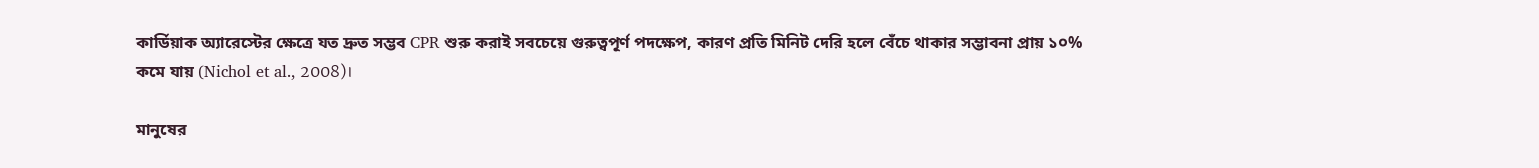কার্ডিয়াক অ্যারেস্টের ক্ষেত্রে যত দ্রুত সম্ভব CPR শুরু করাই সবচেয়ে গুরুত্বপূর্ণ পদক্ষেপ, কারণ প্রতি মিনিট দেরি হলে বেঁচে থাকার সম্ভাবনা প্রায় ১০% কমে যায় (Nichol et al., 2008)।

মানুষের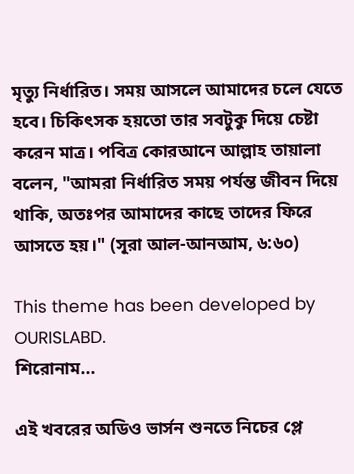মৃত্যু নির্ধারিত। সময় আসলে আমাদের চলে যেতে হবে। চিকিৎসক হয়তো তার সবটুকু দিয়ে চেষ্টা করেন মাত্র। পবিত্র কোরআনে আল্লাহ তায়ালা বলেন, "আমরা নির্ধারিত সময় পর্যন্ত জীবন দিয়ে থাকি, অতঃপর আমাদের কাছে তাদের ফিরে আসতে হয়।" (সূরা আল-আনআম, ৬:৬০)

This theme has been developed by OURISLABD.
শিরোনাম...

এই খবরের অডিও ভার্সন শুনতে নিচের প্লে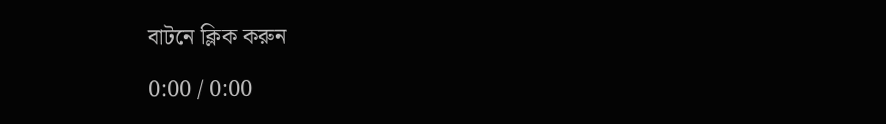বাটনে ক্লিক করুন

0:00 / 0:00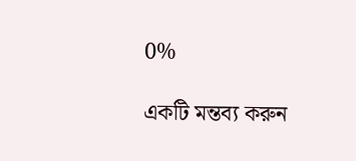0%

একটি মন্তব্য করুন